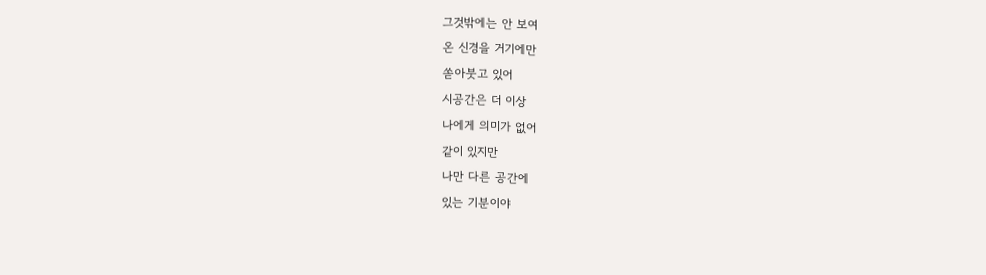그것밖에는 안 보여
온 신경을 거기에만
쏟아붓고 있어
시공간은 더 이상
나에게 의미가 없어
같이 있지만
나만 다른 공간에
있는 기분이야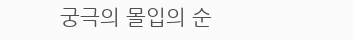궁극의 몰입의 순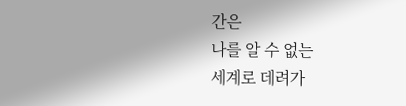간은
나를 알 수 없는
세계로 데려가